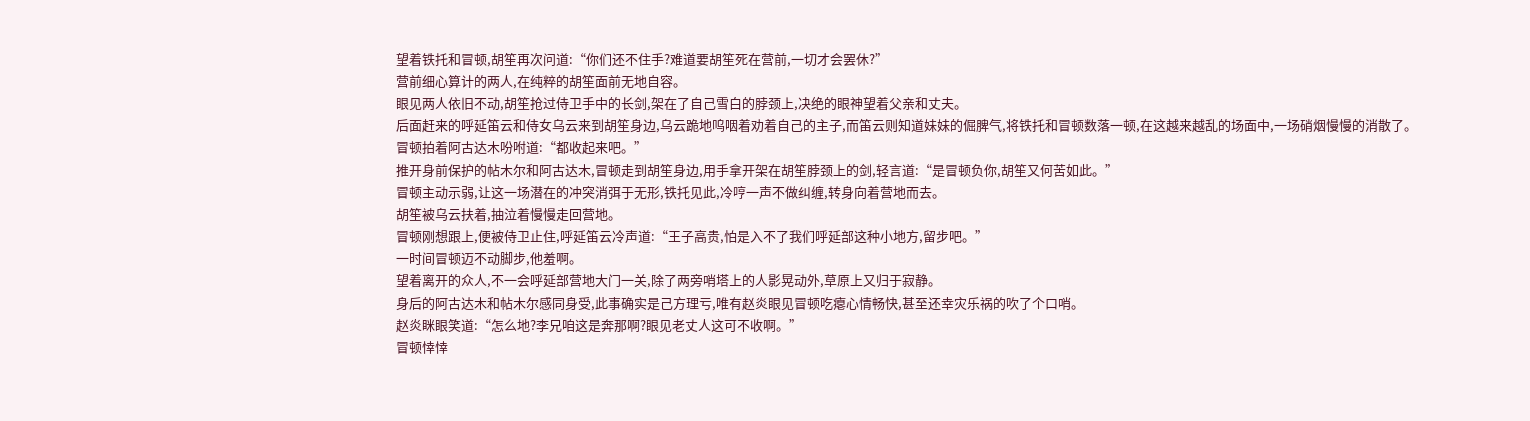望着铁托和冒顿,胡笙再次问道:“你们还不住手?难道要胡笙死在营前,一切才会罢休?”
营前细心算计的两人,在纯粹的胡笙面前无地自容。
眼见两人依旧不动,胡笙抢过侍卫手中的长剑,架在了自己雪白的脖颈上,决绝的眼神望着父亲和丈夫。
后面赶来的呼延笛云和侍女乌云来到胡笙身边,乌云跪地呜咽着劝着自己的主子,而笛云则知道妹妹的倔脾气,将铁托和冒顿数落一顿,在这越来越乱的场面中,一场硝烟慢慢的消散了。
冒顿拍着阿古达木吩咐道:“都收起来吧。”
推开身前保护的帖木尔和阿古达木,冒顿走到胡笙身边,用手拿开架在胡笙脖颈上的剑,轻言道:“是冒顿负你,胡笙又何苦如此。”
冒顿主动示弱,让这一场潜在的冲突消弭于无形,铁托见此,冷哼一声不做纠缠,转身向着营地而去。
胡笙被乌云扶着,抽泣着慢慢走回营地。
冒顿刚想跟上,便被侍卫止住,呼延笛云冷声道:“王子高贵,怕是入不了我们呼延部这种小地方,留步吧。”
一时间冒顿迈不动脚步,他羞啊。
望着离开的众人,不一会呼延部营地大门一关,除了两旁哨塔上的人影晃动外,草原上又归于寂静。
身后的阿古达木和帖木尔感同身受,此事确实是己方理亏,唯有赵炎眼见冒顿吃瘪心情畅快,甚至还幸灾乐祸的吹了个口哨。
赵炎眯眼笑道:“怎么地?李兄咱这是奔那啊?眼见老丈人这可不收啊。”
冒顿悻悻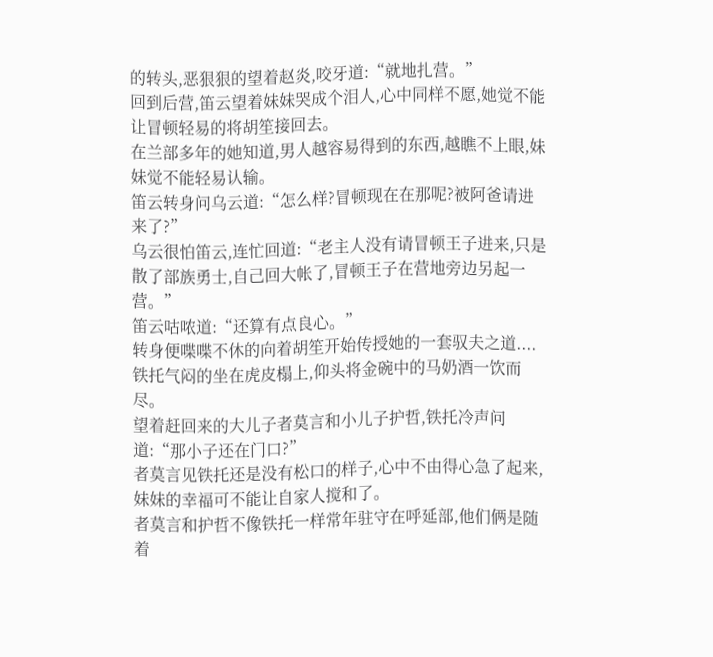的转头,恶狠狠的望着赵炎,咬牙道:“就地扎营。”
回到后营,笛云望着妹妹哭成个泪人,心中同样不愿,她觉不能让冒顿轻易的将胡笙接回去。
在兰部多年的她知道,男人越容易得到的东西,越瞧不上眼,妹妹觉不能轻易认输。
笛云转身问乌云道:“怎么样?冒顿现在在那呢?被阿爸请进来了?”
乌云很怕笛云,连忙回道:“老主人没有请冒顿王子进来,只是散了部族勇士,自己回大帐了,冒顿王子在营地旁边另起一营。”
笛云咕哝道:“还算有点良心。”
转身便喋喋不休的向着胡笙开始传授她的一套驭夫之道....
铁托气闷的坐在虎皮榻上,仰头将金碗中的马奶酒一饮而尽。
望着赶回来的大儿子者莫言和小儿子护哲,铁托冷声问道:“那小子还在门口?”
者莫言见铁托还是没有松口的样子,心中不由得心急了起来,妹妹的幸福可不能让自家人搅和了。
者莫言和护哲不像铁托一样常年驻守在呼延部,他们俩是随着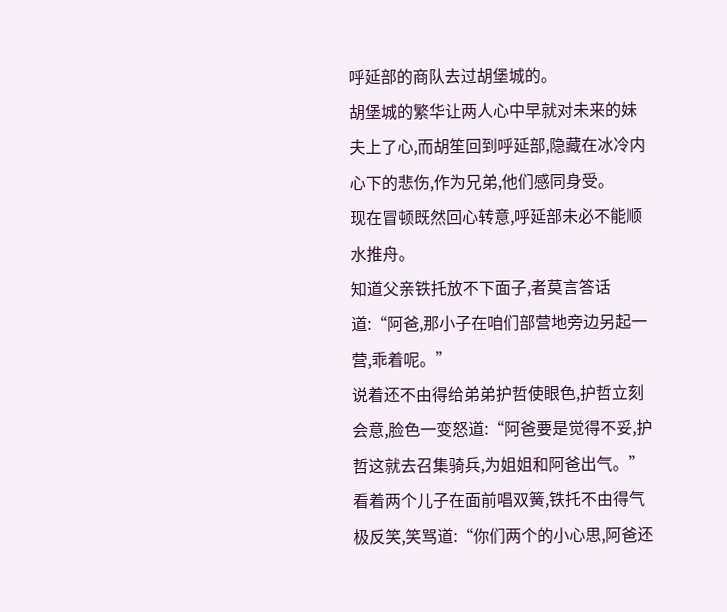呼延部的商队去过胡堡城的。
胡堡城的繁华让两人心中早就对未来的妹夫上了心,而胡笙回到呼延部,隐藏在冰冷内心下的悲伤,作为兄弟,他们感同身受。
现在冒顿既然回心转意,呼延部未必不能顺水推舟。
知道父亲铁托放不下面子,者莫言答话道:“阿爸,那小子在咱们部营地旁边另起一营,乖着呢。”
说着还不由得给弟弟护哲使眼色,护哲立刻会意,脸色一变怒道:“阿爸要是觉得不妥,护哲这就去召集骑兵,为姐姐和阿爸出气。”
看着两个儿子在面前唱双簧,铁托不由得气极反笑,笑骂道:“你们两个的小心思,阿爸还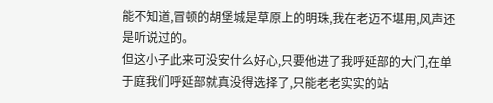能不知道,冒顿的胡堡城是草原上的明珠,我在老迈不堪用,风声还是听说过的。
但这小子此来可没安什么好心,只要他进了我呼延部的大门,在单于庭我们呼延部就真没得选择了,只能老老实实的站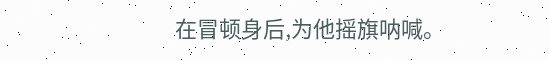在冒顿身后,为他摇旗呐喊。